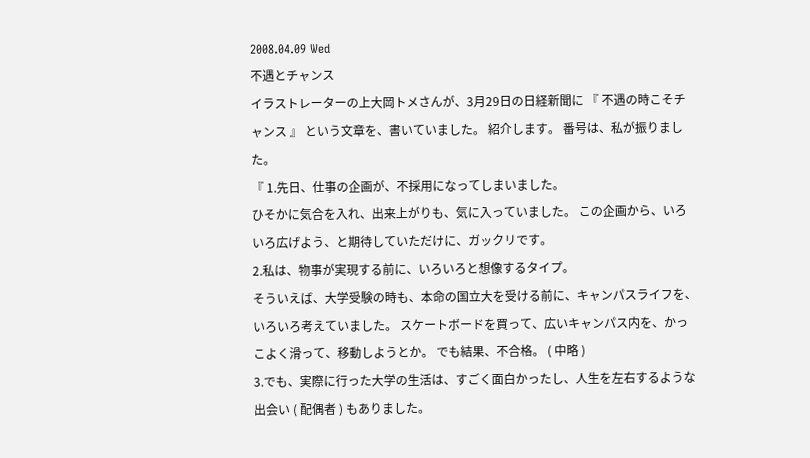2008.04.09 Wed
不遇とチャンス
イラストレーターの上大岡トメさんが、3月29日の日経新聞に 『 不遇の時こそチャンス 』 という文章を、書いていました。 紹介します。 番号は、私が振りました。
『 1.先日、仕事の企画が、不採用になってしまいました。
ひそかに気合を入れ、出来上がりも、気に入っていました。 この企画から、いろいろ広げよう、と期待していただけに、ガックリです。
2.私は、物事が実現する前に、いろいろと想像するタイプ。
そういえば、大学受験の時も、本命の国立大を受ける前に、キャンパスライフを、いろいろ考えていました。 スケートボードを買って、広いキャンパス内を、かっこよく滑って、移動しようとか。 でも結果、不合格。 ( 中略 )
3.でも、実際に行った大学の生活は、すごく面白かったし、人生を左右するような出会い ( 配偶者 ) もありました。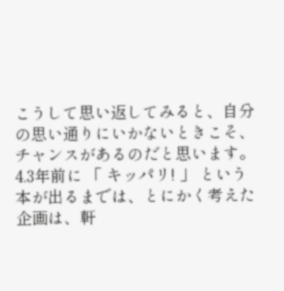こうして思い返してみると、自分の思い通りにいかないときこそ、チャンスがあるのだと思います。
4.3年前に 「 キッパリ! 」 という本が出るまでは、とにかく考えた企画は、軒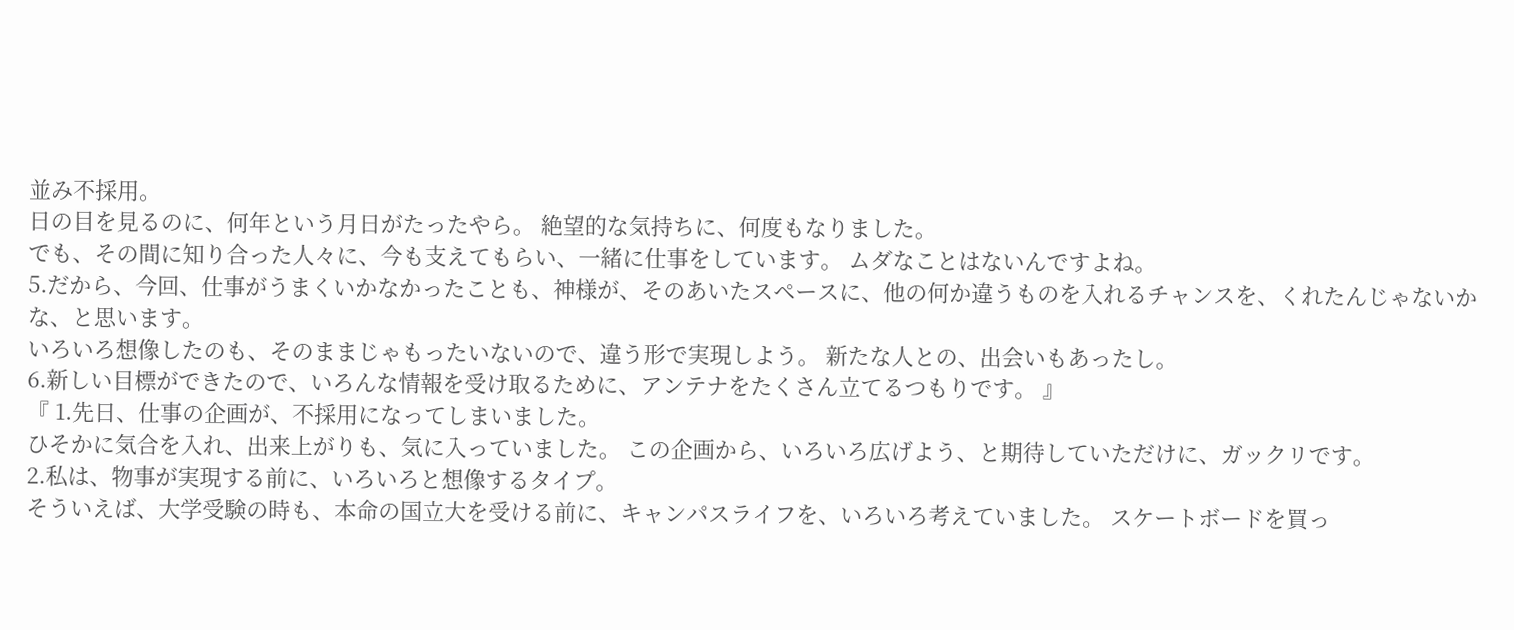並み不採用。
日の目を見るのに、何年という月日がたったやら。 絶望的な気持ちに、何度もなりました。
でも、その間に知り合った人々に、今も支えてもらい、一緒に仕事をしています。 ムダなことはないんですよね。
5.だから、今回、仕事がうまくいかなかったことも、神様が、そのあいたスペースに、他の何か違うものを入れるチャンスを、くれたんじゃないかな、と思います。
いろいろ想像したのも、そのままじゃもったいないので、違う形で実現しよう。 新たな人との、出会いもあったし。
6.新しい目標ができたので、いろんな情報を受け取るために、アンテナをたくさん立てるつもりです。 』
『 1.先日、仕事の企画が、不採用になってしまいました。
ひそかに気合を入れ、出来上がりも、気に入っていました。 この企画から、いろいろ広げよう、と期待していただけに、ガックリです。
2.私は、物事が実現する前に、いろいろと想像するタイプ。
そういえば、大学受験の時も、本命の国立大を受ける前に、キャンパスライフを、いろいろ考えていました。 スケートボードを買っ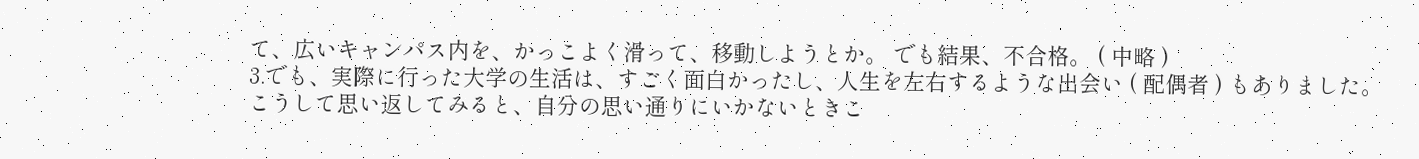て、広いキャンパス内を、かっこよく滑って、移動しようとか。 でも結果、不合格。 ( 中略 )
3.でも、実際に行った大学の生活は、すごく面白かったし、人生を左右するような出会い ( 配偶者 ) もありました。
こうして思い返してみると、自分の思い通りにいかないときこ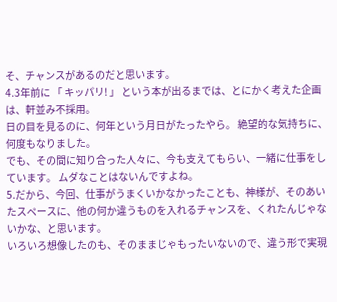そ、チャンスがあるのだと思います。
4.3年前に 「 キッパリ! 」 という本が出るまでは、とにかく考えた企画は、軒並み不採用。
日の目を見るのに、何年という月日がたったやら。 絶望的な気持ちに、何度もなりました。
でも、その間に知り合った人々に、今も支えてもらい、一緒に仕事をしています。 ムダなことはないんですよね。
5.だから、今回、仕事がうまくいかなかったことも、神様が、そのあいたスペースに、他の何か違うものを入れるチャンスを、くれたんじゃないかな、と思います。
いろいろ想像したのも、そのままじゃもったいないので、違う形で実現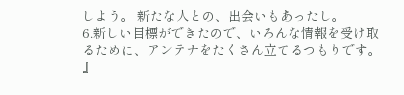しよう。 新たな人との、出会いもあったし。
6.新しい目標ができたので、いろんな情報を受け取るために、アンテナをたくさん立てるつもりです。 』